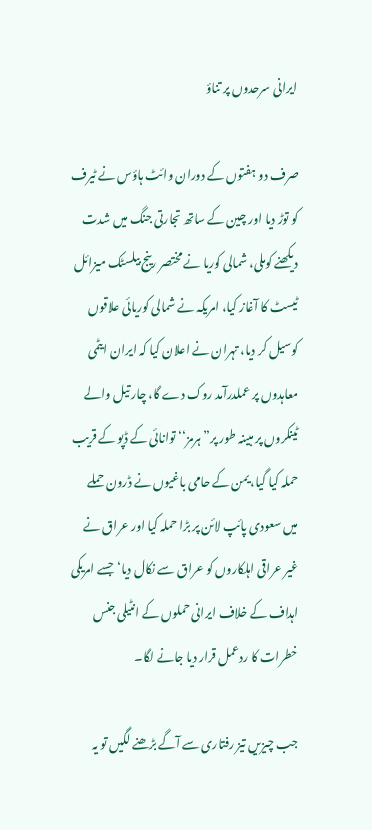ایرانی سرحدوں پر تناؤ

صرف دو ہفتوں کے دوران وائٹ ہاؤس نے ٹیرف کو توڑ دیا اور چین کے ساتھ تجارتی جنگ میں شدت دیکھنے کوملی، شمالی کوریا نے مختصر رینج بیلسٹک میزائل ٹیسٹ کا آغاز کیا، امریکہ نے شمالی کوریائی علاقوں کوسیل کر دیا، تہران نے اعلان کیا کہ ایران ایٹمی معاہدوں پر عملدرآمد روک دے گا، چار تیل والے ٹینکروں پر مبینہ طور پر” ہرمز‘‘ توانائی کے ڈپو کے قریب حملہ کیا گیا، یمن کے حامی باغیوں نے ڈرون حملے میں سعودی پائپ لائن پر بڑا حملہ کیا اور عراق نے غیر عراقی اہلکاروں کو عراق سے نکال دیا‘جسے امریکی اہداف کے خلاف ایرانی حملوں کے انٹیلی جنس خطرات کا ردعمل قرار دیا جانے لگا۔

جب چیزیں تیز رفتاری سے آگے بڑھنے لگیں تو یہ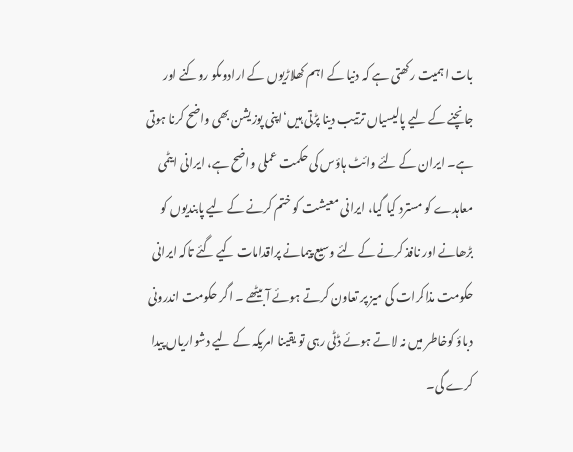بات اہمیت رکھتی ہے کہ دنیا کے اہم کھلاڑیوں کے ارادوںکو روکنے اور جانچنے کے لیے پالیسیاں ترتیب دینا پڑتی ہیں‘اپنی پوزیشن بھی واضح کرنا ہوتی ہے۔ ایران کے لئے وائٹ ہاؤس کی حکمت عملی واضح ہے، ایرانی ایٹمی معاہدے کو مسترد کیا گیا، ایرانی معیشت کو ختم کرنے کے لیے پابندیوں کو بڑھانے اور نافذ کرنے کے لئے وسیع پیمانے پراقدامات کیے گئے تاکہ ایرانی حکومت مذاکرات کی میز پر تعاون کرتے ہوئے آ بیٹھے ۔ اگر حکومت اندرونی دباؤ کوخاطر میں نہ لاتے ہوئے ڈٹی رہی تو یقینا امریکہ کے لیے دشواریاں پیدا کرے گی۔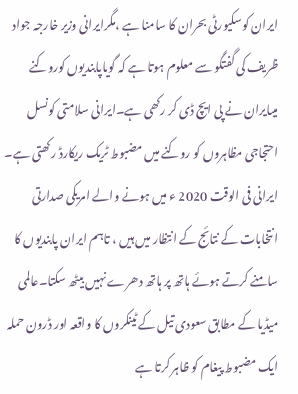ایران کوسکیورٹی بحران کا سامنا ہے ،مگرایرانی وزیر خارجہ جواد ظریف کی گفتگو سے معلوم ہوتا ہے کہ گویاپابندیوں کوروکنے میںایران نے پی ایچ ڈی کر رکھی ہے۔ایرانی سلامتی کونسل احتجاجی مظاہروں کو روکنے میں مضبوط ٹریک ریکارڈ رکھتی ہے۔ ایرانی فی الوقت 2020 ء میں ہونے والے امریکی صدارتی انتخابات کے نتائج کے انتظار میں ہیں ، تاہم ایران پابندیوں کا سامنے کرتے ہوئے ہاتھ پر ہاتھ دھرے نہیں بیٹھ سکتا۔عالمی میڈیا کے مطابق سعودی تیل کے ٹینکروں کا واقعہ اور ڈرون حملہ ایک مضبوط پیغام کو ظاہر کرتا ہے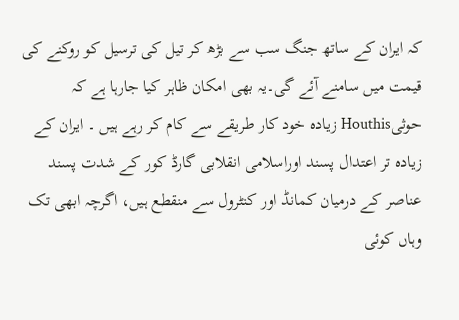کہ ایران کے ساتھ جنگ سب سے بڑھ کر تیل کی ترسیل کو روکنے کی قیمت میں سامنے آئے گی۔یہ بھی امکان ظاہر کیا جارہا ہے کہ حوثیHouthis زیادہ خود کار طریقے سے کام کر رہے ہیں ۔ ایران کے زیادہ تر اعتدال پسند اوراسلامی انقلابی گارڈ کور کے شدت پسند عناصر کے درمیان کمانڈ اور کنٹرول سے منقطع ہیں، اگرچہ ابھی تک وہاں کوئی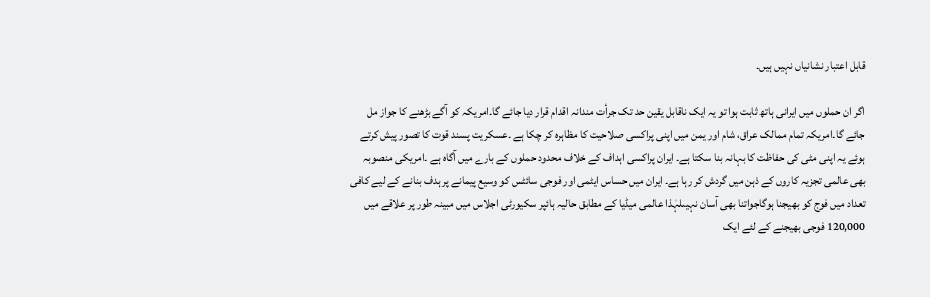قابل اعتبار نشانیاں نہیں ہیں۔

اگر ان حملوں میں ایرانی ہاتھ ثابت ہوا تو یہ ایک ناقابل یقین حد تک جرأت مندانہ اقدام قرار دیا جائے گا۔امریکہ کو آگے بڑھنے کا جواز مل جائے گا۔امریکہ تمام ممالک عراق، شام اور یمن میں اپنی پراکسی صلاحیت کا مظاہرہ کر چکا ہے ۔عسکریت پسند قوت کا تصور پیش کرتے ہوئے یہ اپنی مٹی کی حفاظت کا بہانہ بنا سکتا ہے۔ ایران پراکسی اہداف کے خلاف محدود حملوں کے بارے میں آگاہ ہے ۔امریکی منصوبہ بھی عالمی تجزیہ کاروں کے ذہن میں گردش کر رہا ہے۔ ایران میں حساس ایٹمی اور فوجی سائٹس کو وسیع پیمانے پر ہدف بنانے کے لیے کافی تعداد میں فوج کو بھیجنا ہوگاجواتنا بھی آسان نہیںلہٰذا عالمی میڈیا کے مطابق حالیہ ہائپر سکیورٹی اجلاس میں مبینہ طور پر علاقے میں 120,000 فوجی بھیجنے کے لئے ایک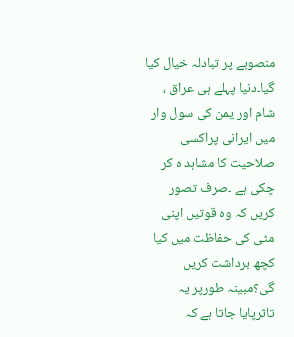منصوبے پر تبادلہ خیال کیا گیا۔دنیا پہلے ہی عراق ، شام اور یمن کی سول وار میں ایرانی پراکسی صلاحیت کا مشاہد ہ کر چکی ہے ۔صرف تصور کریں کہ وہ قوتیں اپنی مٹی کی حفاظت میں کیا کچھ برداشت کریں گی؟مبینہ طورپر یہ تاثرپایا جاتا ہے کہ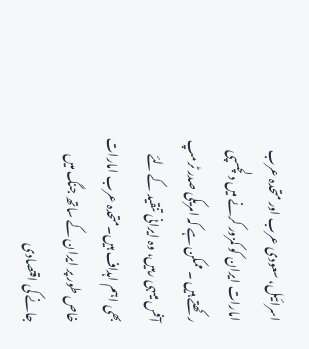اسرائیل، سعودی عرب اور متحدہ عرب امارات ایران کو کمزور کرنے میں دلچسپی رکھتے ہیں ۔ ممکن ہے کہ امریکی صدر ٹرمپ آفس میںہی رہیں، وہ ایرانی تنقید کے لئے بھی اہم اہداف ہیں۔متحدہ عرب امارات خاص طور پر ایران کے ساتھ جنگ میں جانے کی اقتصادی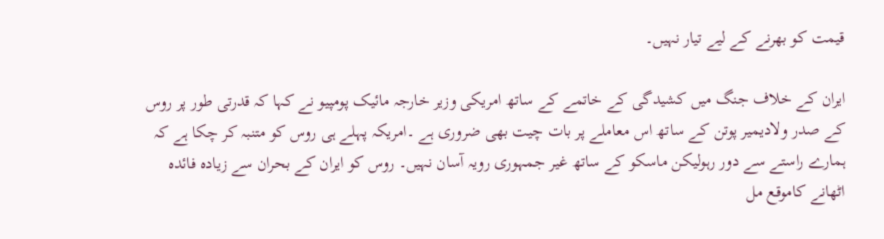قیمت کو بھرنے کے لیے تیار نہیں۔

ایران کے خلاف جنگ میں کشیدگی کے خاتمے کے ساتھ امریکی وزیر خارجہ مائیک پومپیو نے کہا کہ قدرتی طور پر روس کے صدر ولادیمیر پوتن کے ساتھ اس معاملے پر بات چیت بھی ضروری ہے ۔امریکہ پہلے ہی روس کو متنبہ کر چکا ہے کہ ہمارے راستے سے دور رہولیکن ماسکو کے ساتھ غیر جمہوری رویہ آسان نہیں۔ روس کو ایران کے بحران سے زیادہ فائدہ اٹھانے کاموقع مل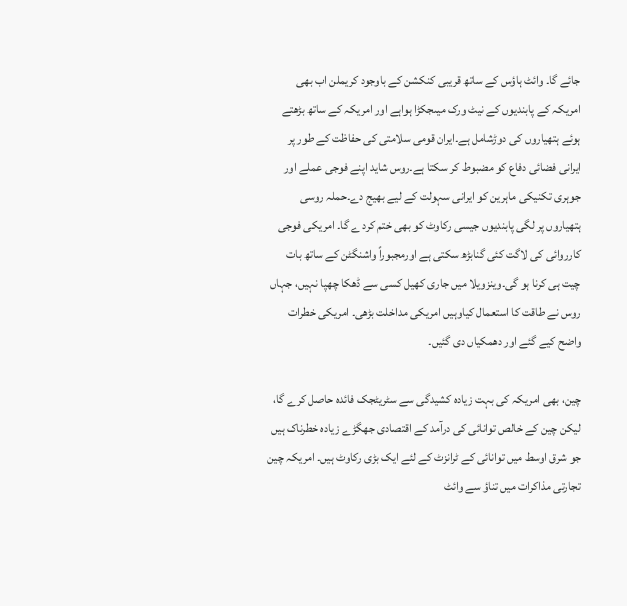جائے گا۔ وائٹ ہاؤس کے ساتھ قریبی کنکشن کے باوجود کریملن اب بھی امریکہ کے پابندیوں کے نیٹ ورک میںجکڑا ہواہے اور امریکہ کے ساتھ بڑھتے ہوئے ہتھیاروں کی دوڑشامل ہے۔ایران قومی سلامتی کی حفاظت کے طور پر ایرانی فضائی دفاع کو مضبوط کر سکتا ہے۔روس شاید اپنے فوجی عملے اور جوہری تکنیکی ماہرین کو ایرانی سہولت کے لیے بھیج دے۔حملہ روسی ہتھیاروں پر لگی پابندیوں جیسی رکاوٹ کو بھی ختم کرد ے گا۔ امریکی فوجی کارروائی کی لاگت کئی گنابڑھ سکتی ہے اورمجبوراً واشنگٹن کے ساتھ بات چیت ہی کرنا ہو گی۔وینزویلا میں جاری کھیل کسی سے ڈھکا چھپا نہیں، جہاں روس نے طاقت کا استعمال کیاوہیں امریکی مداخلت بڑھی۔ امریکی خطرات واضح کیے گئے اور دھمکیاں دی گئیں۔

چین، بھی امریکہ کی بہت زیادہ کشیدگی سے سٹریٹجک فائدہ حاصل کرے گا، لیکن چین کے خالص توانائی کی درآمد کے اقتصادی جھگڑے زیادہ خطرناک ہیں جو شرق اوسط میں توانائی کے ٹرانزٹ کے لئے ایک بڑی رکاوٹ ہیں۔ امریکہ چین تجارتی مذاکرات میں تناؤ سے وائٹ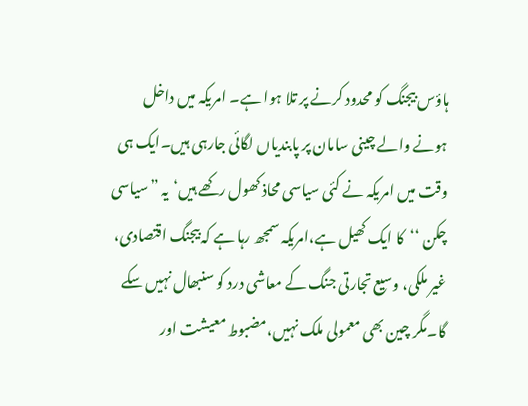ہاؤس بیجنگ کو محدود کرنے پر تلا ہوا ہے۔ امریکہ میں داخل ہونے والے چینی سامان پر پابندیاں لگائی جارہی ہیں۔ایک ہی وقت میں امریکہ نے کئی سیاسی محاذ کھول رکھے ہیں‘یہ ”سیاسی چکن ‘‘کا ایک کھیل ہے،امریکہ سمجھ رہا ہے کہ بیجنگ اقتصادی، غیر ملکی، وسیع تجارتی جنگ کے معاشی درد کو سنبھال نہیں سکے گا۔مگر چین بھی معمولی ملک نہیں،مضبوط معیشت اور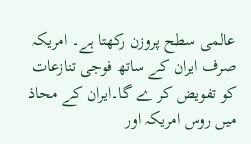عالمی سطح پروزن رکھتا ہے۔ امریکہ صرف ایران کے ساتھ فوجی تنازعات کو تفویض کر ے گا۔ایران کے محاذ میں روس امریکہ اور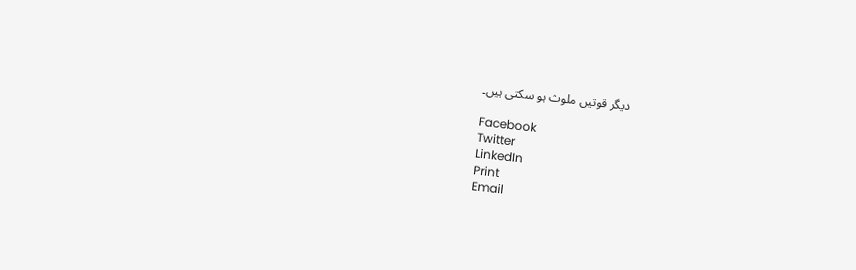دیگر قوتیں ملوث ہو سکتی ہیں۔

Facebook
Twitter
LinkedIn
Print
Email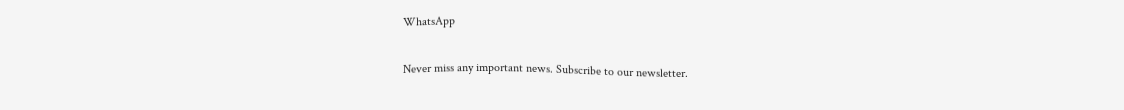WhatsApp

Never miss any important news. Subscribe to our newsletter.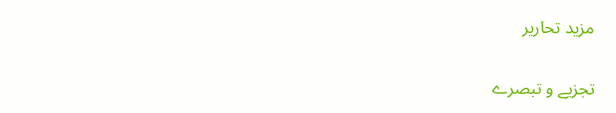مزید تحاریر

تجزیے و تبصرے